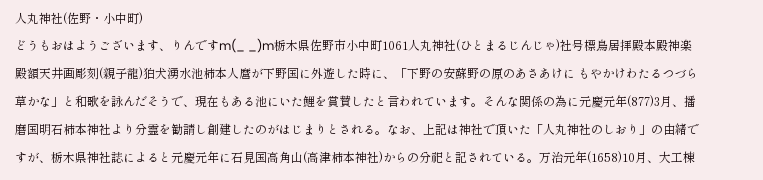人丸神社(佐野・小中町)
どうもおはようございます、りんですm(_ _)m栃木県佐野市小中町1061人丸神社(ひとまるじんじゃ)社号標鳥居拝殿本殿神楽殿額天井画彫刻(親子龍)狛犬湧水池柿本人麿が下野国に外遊した時に、「下野の安蘇野の原のあさあけに もやかけわたるつづら草かな」と和歌を詠んだそうで、現在もある池にいた鯉を賞賛したと言われています。そんな関係の為に元慶元年(877)3月、播磨国明石柿本神社より分霊を勧請し創建したのがはじまりとされる。なお、上記は神社で頂いた「人丸神社のしおり」の由緒ですが、栃木県神社誌によると元慶元年に石見国高角山(高津柿本神社)からの分祀と記されている。万治元年(1658)10月、大工棟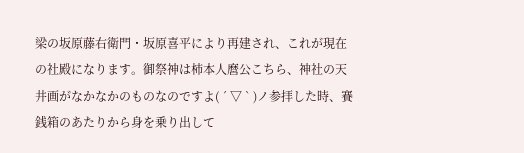梁の坂原藤右衛門・坂原喜平により再建され、これが現在の社殿になります。御祭神は柿本人麿公こちら、神社の天井画がなかなかのものなのですよ( ´ ▽ ` )ノ参拝した時、賽銭箱のあたりから身を乗り出して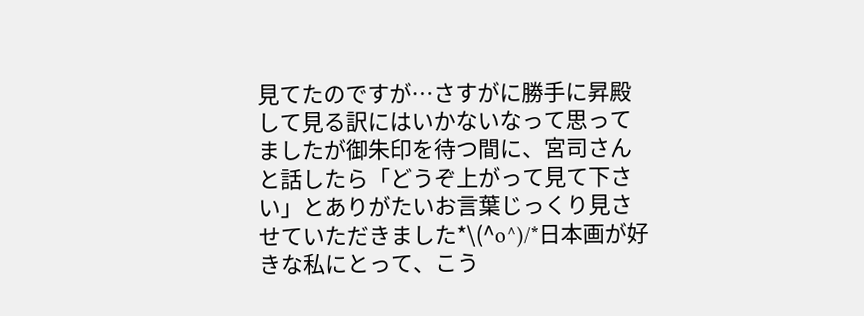見てたのですが…さすがに勝手に昇殿して見る訳にはいかないなって思ってましたが御朱印を待つ間に、宮司さんと話したら「どうぞ上がって見て下さい」とありがたいお言葉じっくり見させていただきました*\(^o^)/*日本画が好きな私にとって、こう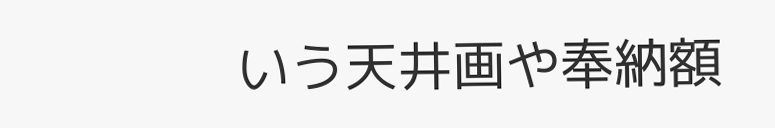いう天井画や奉納額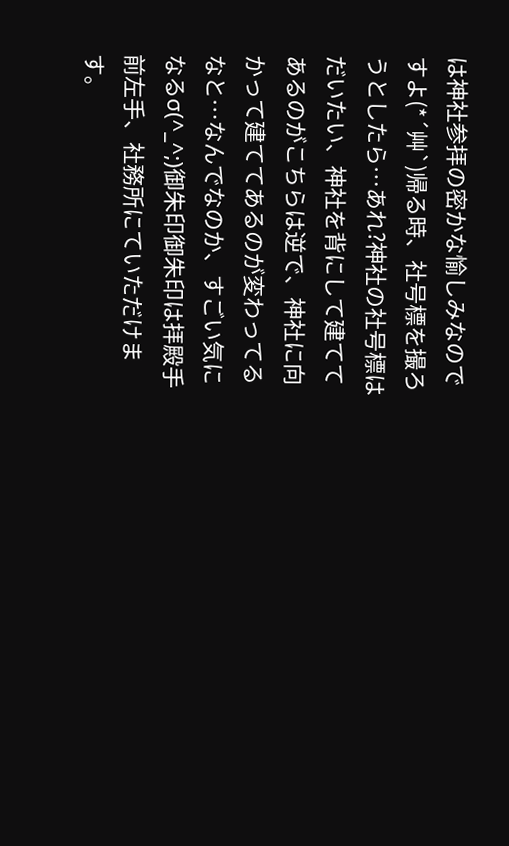は神社参拝の密かな愉しみなのですよ(*´艸`)帰る時、社号標を撮ろうとしたら…あれ?神社の社号標はだいたい、神社を背にして建ててあるのがこちらは逆で、神社に向かって建ててあるのが変わってるなと…なんでなのか、すごい気になるσ(^_^;)御朱印御朱印は拝殿手前左手、社務所にていただけます。